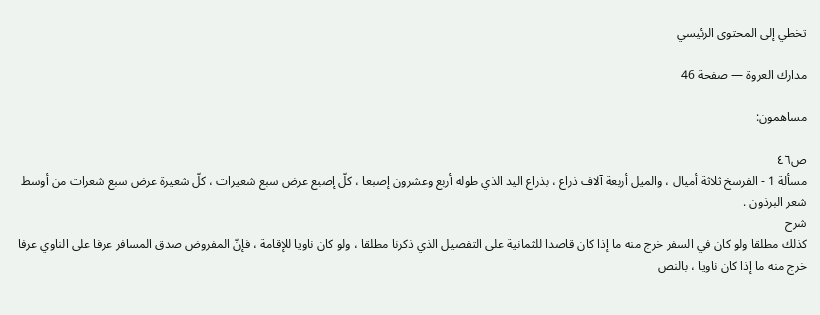تخطي إلى المحتوى الرئيسي

مدارك العروة — صفحة 46

مساهمون:

ص٤٦
مسألة 1 - الفرسخ ثلاثة أميال ، والميل أربعة آلاف ذراع ، بذراع اليد الذي طوله أربع وعشرون إصبعا ، كلّ إصبع عرض سبع شعيرات ، كلّ شعيرة عرض سبع شعرات من أوسط شعر البرذون .
شرح
كذلك مطلقا ولو كان في السفر خرج منه ما إذا كان قاصدا للثمانية على التفصيل الذي ذكرنا مطلقا ، ولو كان ناويا للإقامة ، فإنّ المفروض صدق المسافر عرفا على الناوي عرفا خرج منه ما إذا كان ناويا ، بالنص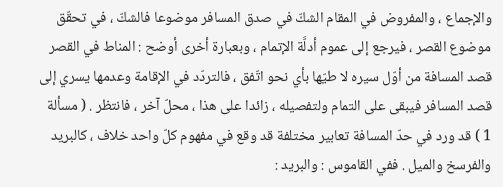والإجماع ، والمفروض في المقام الشكّ في صدق المسافر موضوعا فالشكّ ، في تحقّق موضوع القصر ، فيرجع إلى عموم أدلَّة الإتمام ، وبعبارة أخرى أوضح : المناط في القصر قصد المسافة من أوّل سيره لا طيّها بأي نحو اتّفق ، فالتردّد في الإقامة وعدمها يسري إلى قصد المسافر فيبقى على التمام ولتفصيله ، زائدا على هذا ، محلّ آخر ، فانتظر . ( مسألة 1 ) قد ورد في حدّ المسافة تعابير مختلفة قد وقع في مفهوم كلّ واحد خلاف ، كالبريد والفرسخ والميل . ففي القاموس : والبريد :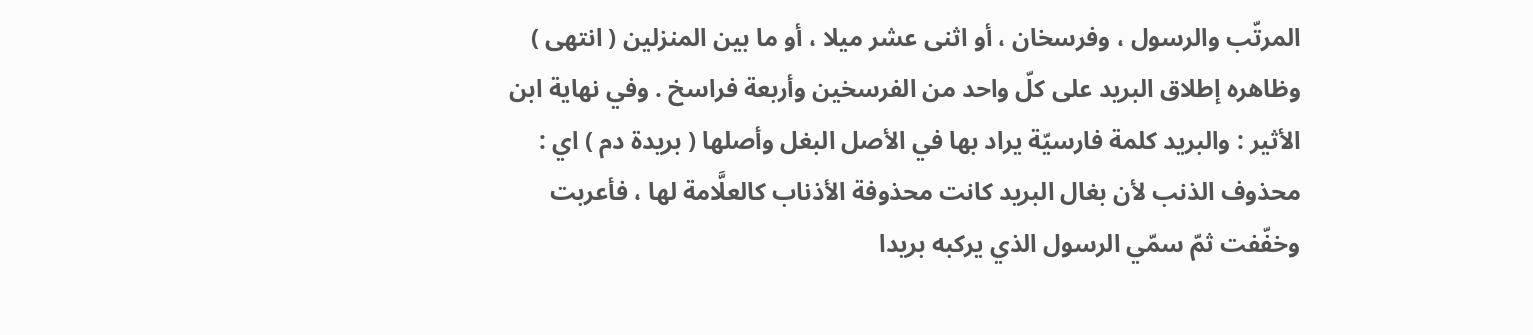المرتّب والرسول ، وفرسخان ، أو اثنى عشر ميلا ، أو ما بين المنزلين ( انتهى ) وظاهره إطلاق البريد على كلّ واحد من الفرسخين وأربعة فراسخ . وفي نهاية ابن الأثير : والبريد كلمة فارسيّة يراد بها في الأصل البغل وأصلها ( بريدة دم ) اي : محذوف الذنب لأن بغال البريد كانت محذوفة الأذناب كالعلَّامة لها ، فأعربت وخفّفت ثمّ سمّي الرسول الذي يركبه بريدا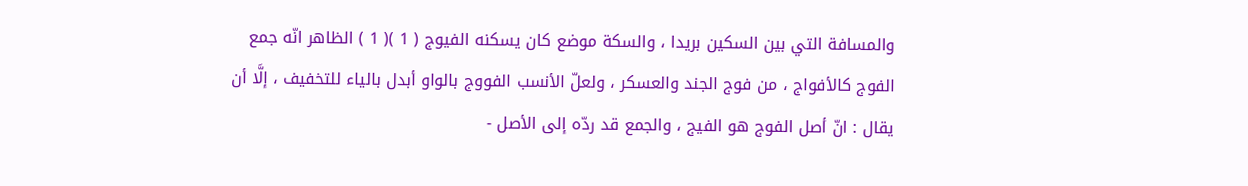والمسافة التي بين السكين بريدا ، والسكة موضع كان يسكنه الفيوج ( 1 )( 1 ) الظاهر انّه جمع الفوج كالأفواج ، من فوج الجند والعسكر ، ولعلّ الأنسب الفووج بالواو أبدل بالياء للتخفيف ، إلَّا أن يقال : انّ أصل الفوج هو الفيج ، والجمع قد ردّه إلى الأصل -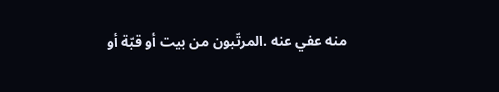منه عفي عنه .المرتّبون من بيت أو قبّة أو